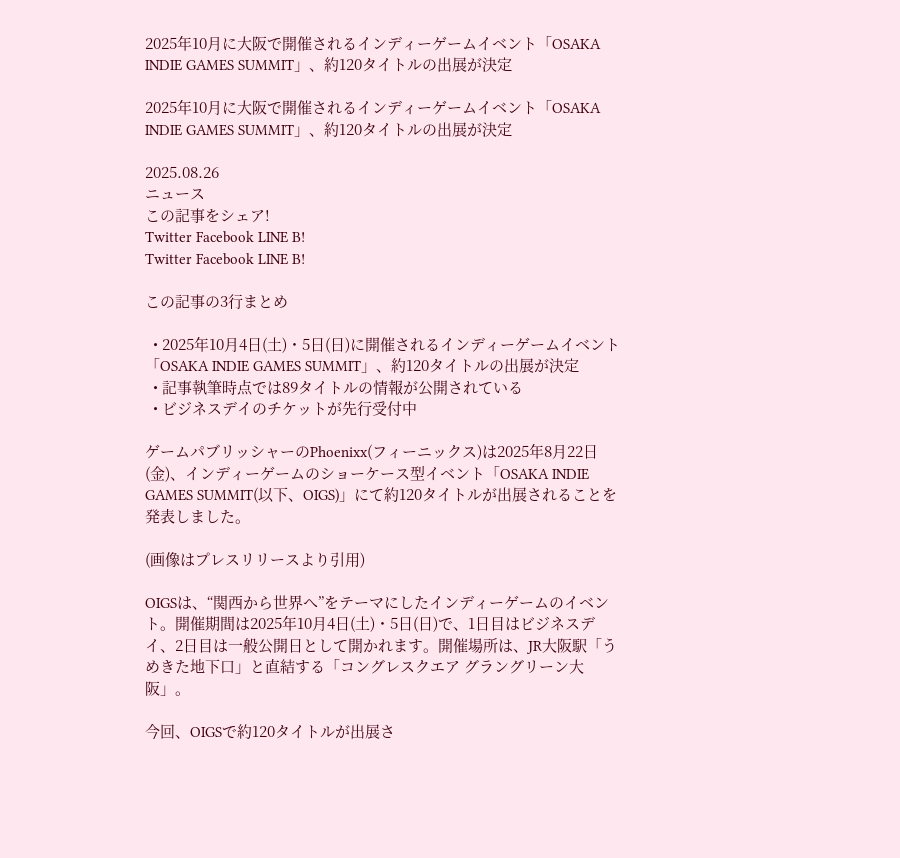2025年10月に大阪で開催されるインディーゲームイベント「OSAKA INDIE GAMES SUMMIT」、約120タイトルの出展が決定

2025年10月に大阪で開催されるインディーゲームイベント「OSAKA INDIE GAMES SUMMIT」、約120タイトルの出展が決定

2025.08.26
ニュース
この記事をシェア!
Twitter Facebook LINE B!
Twitter Facebook LINE B!

この記事の3行まとめ

  • 2025年10月4日(土)・5日(日)に開催されるインディーゲームイベント「OSAKA INDIE GAMES SUMMIT」、約120タイトルの出展が決定
  • 記事執筆時点では89タイトルの情報が公開されている
  • ビジネスデイのチケットが先行受付中

ゲームパブリッシャーのPhoenixx(フィーニックス)は2025年8月22日(金)、インディーゲームのショーケース型イベント「OSAKA INDIE GAMES SUMMIT(以下、OIGS)」にて約120タイトルが出展されることを発表しました。

(画像はプレスリリースより引用)

OIGSは、“関西から世界へ”をテーマにしたインディーゲームのイベント。開催期間は2025年10月4日(土)・5日(日)で、1日目はビジネスデイ、2日目は一般公開日として開かれます。開催場所は、JR大阪駅「うめきた地下口」と直結する「コングレスクエア グラングリーン大阪」。

今回、OIGSで約120タイトルが出展さ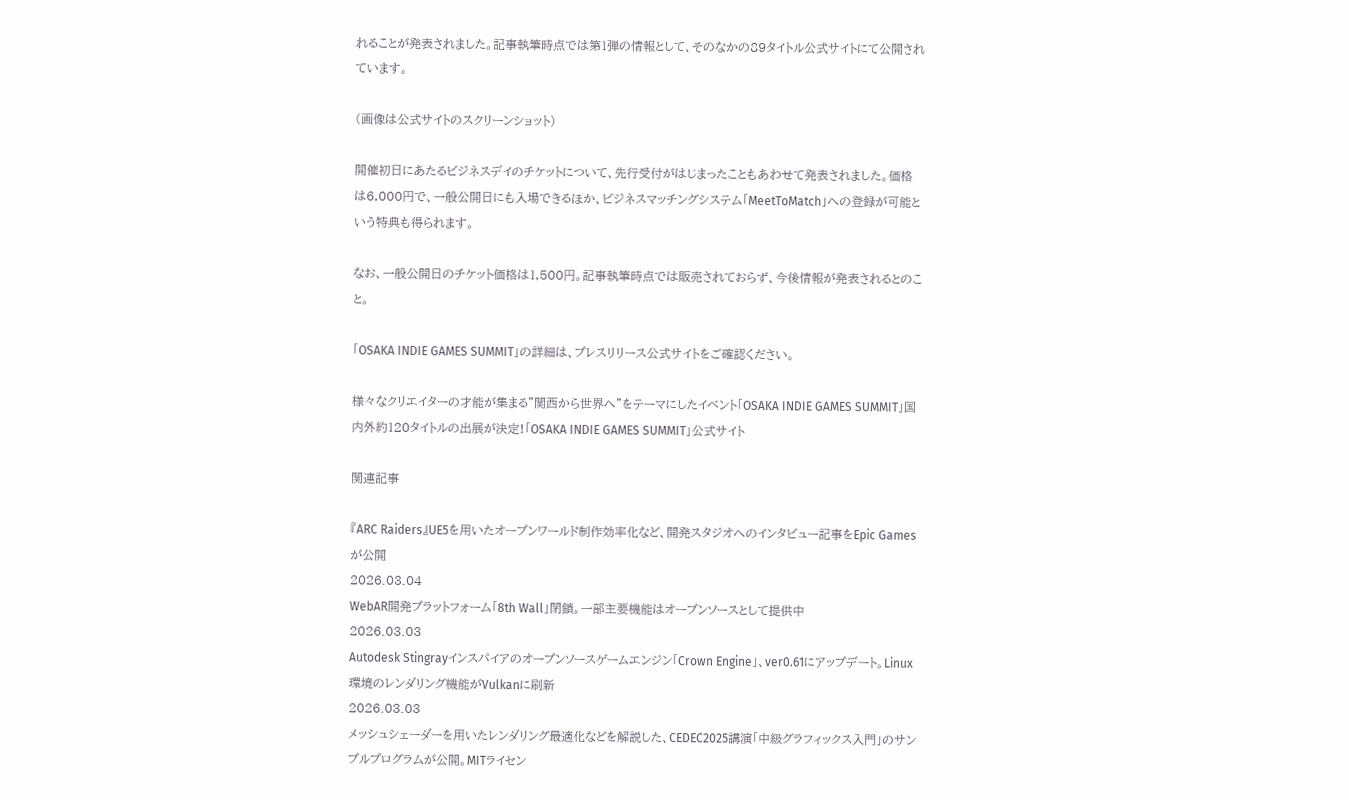れることが発表されました。記事執筆時点では第1弾の情報として、そのなかの89タイトル公式サイトにて公開されています。

(画像は公式サイトのスクリーンショット)

開催初日にあたるビジネスデイのチケットについて、先行受付がはじまったこともあわせて発表されました。価格は6,000円で、一般公開日にも入場できるほか、ビジネスマッチングシステム「MeetToMatch」への登録が可能という特典も得られます。

なお、一般公開日のチケット価格は1,500円。記事執筆時点では販売されておらず、今後情報が発表されるとのこと。

「OSAKA INDIE GAMES SUMMIT」の詳細は、プレスリリース公式サイトをご確認ください。

様々なクリエイターの才能が集まる”関西から世界へ”をテーマにしたイベント「OSAKA INDIE GAMES SUMMIT」国内外約120タイトルの出展が決定!「OSAKA INDIE GAMES SUMMIT」公式サイト

関連記事

『ARC Raiders』UE5を用いたオープンワールド制作効率化など、開発スタジオへのインタビュー記事をEpic Gamesが公開
2026.03.04
WebAR開発プラットフォーム「8th Wall」閉鎖。一部主要機能はオープンソースとして提供中
2026.03.03
Autodesk Stingrayインスパイアのオープンソースゲームエンジン「Crown Engine」、ver0.61にアップデート。Linux環境のレンダリング機能がVulkanに刷新
2026.03.03
メッシュシェーダーを用いたレンダリング最適化などを解説した、CEDEC2025講演「中級グラフィックス入門」のサンプルプログラムが公開。MITライセン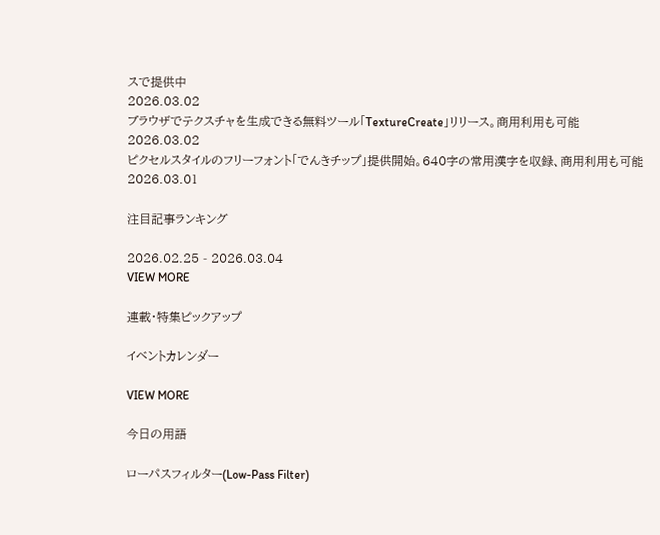スで提供中
2026.03.02
ブラウザでテクスチャを生成できる無料ツール「TextureCreate」リリース。商用利用も可能
2026.03.02
ピクセルスタイルのフリーフォント「でんきチップ」提供開始。640字の常用漢字を収録、商用利用も可能
2026.03.01

注目記事ランキング

2026.02.25 - 2026.03.04
VIEW MORE

連載・特集ピックアップ

イベントカレンダー

VIEW MORE

今日の用語

ローパスフィルター(Low-Pass Filter)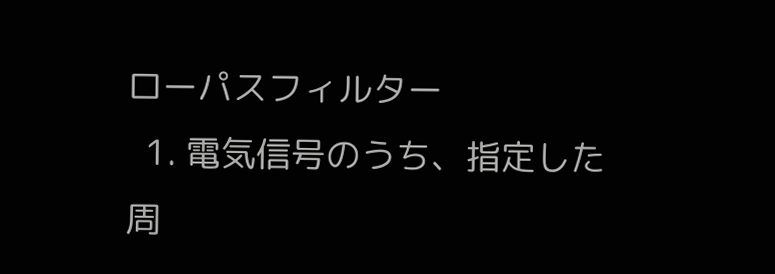ローパスフィルター
  1. 電気信号のうち、指定した周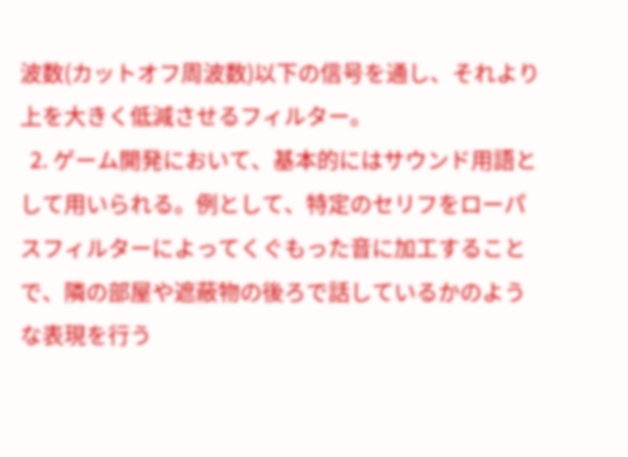波数(カットオフ周波数)以下の信号を通し、それより上を大きく低減させるフィルター。
  2. ゲーム開発において、基本的にはサウンド用語として用いられる。例として、特定のセリフをローパスフィルターによってくぐもった音に加工することで、隣の部屋や遮蔽物の後ろで話しているかのような表現を行う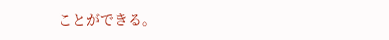ことができる。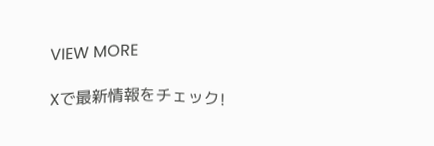VIEW MORE

Xで最新情報をチェック!